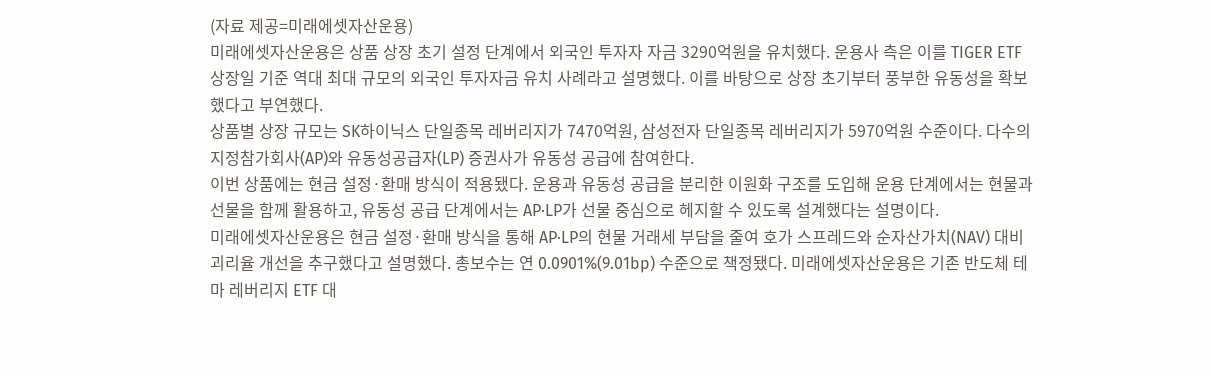(자료 제공=미래에셋자산운용)
미래에셋자산운용은 상품 상장 초기 설정 단계에서 외국인 투자자 자금 3290억원을 유치했다. 운용사 측은 이를 TIGER ETF 상장일 기준 역대 최대 규모의 외국인 투자자금 유치 사례라고 설명했다. 이를 바탕으로 상장 초기부터 풍부한 유동성을 확보했다고 부연했다.
상품별 상장 규모는 SK하이닉스 단일종목 레버리지가 7470억원, 삼성전자 단일종목 레버리지가 5970억원 수준이다. 다수의 지정참가회사(AP)와 유동성공급자(LP) 증권사가 유동성 공급에 참여한다.
이번 상품에는 현금 설정·환매 방식이 적용됐다. 운용과 유동성 공급을 분리한 이원화 구조를 도입해 운용 단계에서는 현물과 선물을 함께 활용하고, 유동성 공급 단계에서는 AP·LP가 선물 중심으로 헤지할 수 있도록 설계했다는 설명이다.
미래에셋자산운용은 현금 설정·환매 방식을 통해 AP·LP의 현물 거래세 부담을 줄여 호가 스프레드와 순자산가치(NAV) 대비 괴리율 개선을 추구했다고 설명했다. 총보수는 연 0.0901%(9.01bp) 수준으로 책정됐다. 미래에셋자산운용은 기존 반도체 테마 레버리지 ETF 대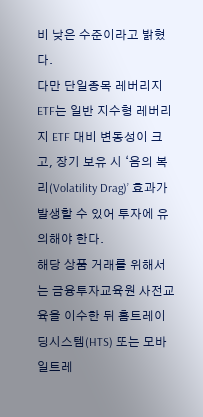비 낮은 수준이라고 밝혔다.
다만 단일종목 레버리지 ETF는 일반 지수형 레버리지 ETF 대비 변동성이 크고, 장기 보유 시 ‘음의 복리(Volatility Drag)’ 효과가 발생할 수 있어 투자에 유의해야 한다.
해당 상품 거래를 위해서는 금융투자교육원 사전교육을 이수한 뒤 홈트레이딩시스템(HTS) 또는 모바일트레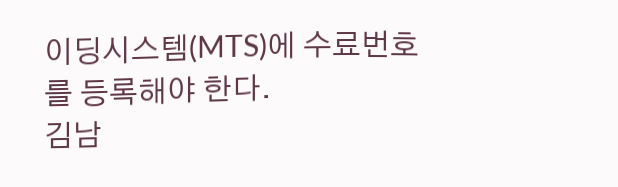이딩시스템(MTS)에 수료번호를 등록해야 한다.
김남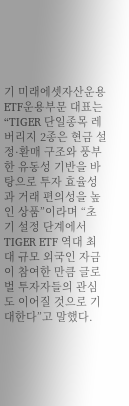기 미래에셋자산운용 ETF운용부문 대표는 “TIGER 단일종목 레버리지 2종은 현금 설정·환매 구조와 풍부한 유동성 기반을 바탕으로 투자 효율성과 거래 편의성을 높인 상품”이라며 “초기 설정 단계에서 TIGER ETF 역대 최대 규모 외국인 자금이 참여한 만큼 글로벌 투자자들의 관심도 이어질 것으로 기대한다”고 말했다.